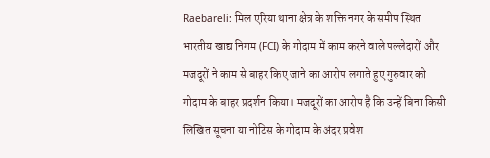Raebareli: मिल एरिया थाना क्षेत्र के शक्ति नगर के समीप स्थित भारतीय खाद्य निगम (FCI) के गोदाम में काम करने वाले पल्लेदारों और मजदूरों ने काम से बाहर किए जाने का आरोप लगाते हुए गुरुवार को गोदाम के बाहर प्रदर्शन किया। मजदूरों का आरोप है कि उन्हें बिना किसी लिखित सूचना या नोटिस के गोदाम के अंदर प्रवेश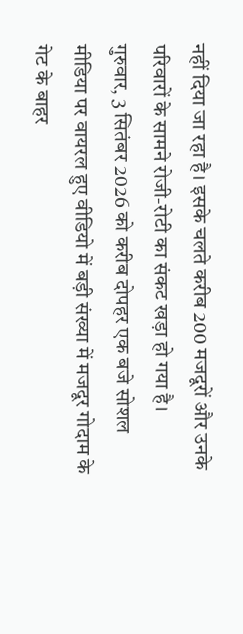नहीं दिया जा रहा है। इसके चलते करीब 200 मजदूरों और उनके परिवारों के सामने रोजी-रोटी का संकट खड़ा हो गया है।
गुरुवार, 3 सितंबर 2026 को करीब दोपहर एक बजे सोशल मीडिया पर वायरल हुए वीडियो में बड़ी संख्या में मजदूर गोदाम के गेट के बाहर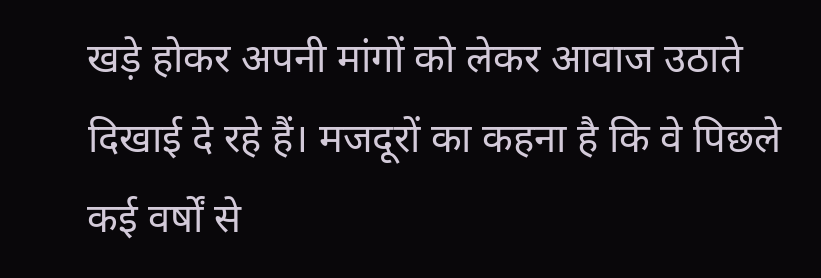खड़े होकर अपनी मांगों को लेकर आवाज उठाते दिखाई दे रहे हैं। मजदूरों का कहना है कि वे पिछले कई वर्षों से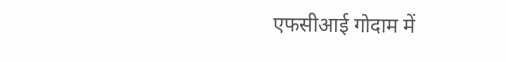एफसीआई गोदाम में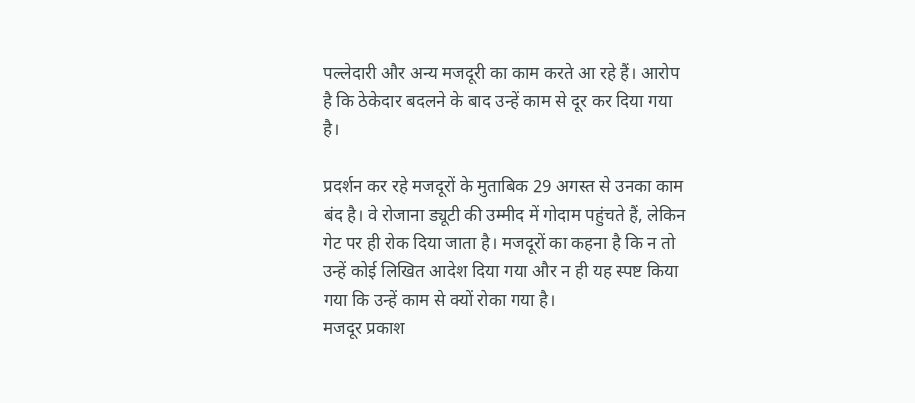पल्लेदारी और अन्य मजदूरी का काम करते आ रहे हैं। आरोप है कि ठेकेदार बदलने के बाद उन्हें काम से दूर कर दिया गया है।

प्रदर्शन कर रहे मजदूरों के मुताबिक 29 अगस्त से उनका काम बंद है। वे रोजाना ड्यूटी की उम्मीद में गोदाम पहुंचते हैं, लेकिन गेट पर ही रोक दिया जाता है। मजदूरों का कहना है कि न तो उन्हें कोई लिखित आदेश दिया गया और न ही यह स्पष्ट किया गया कि उन्हें काम से क्यों रोका गया है।
मजदूर प्रकाश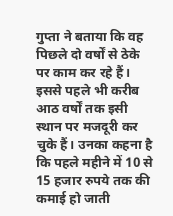गुप्ता ने बताया कि वह पिछले दो वर्षों से ठेके पर काम कर रहे हैं। इससे पहले भी करीब आठ वर्षों तक इसी स्थान पर मजदूरी कर चुके हैं। उनका कहना है कि पहले महीने में 10 से 15 हजार रुपये तक की कमाई हो जाती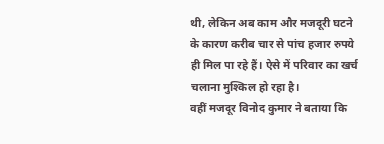थी, लेकिन अब काम और मजदूरी घटने के कारण करीब चार से पांच हजार रुपये ही मिल पा रहे हैं। ऐसे में परिवार का खर्च चलाना मुश्किल हो रहा है।
वहीं मजदूर विनोद कुमार ने बताया कि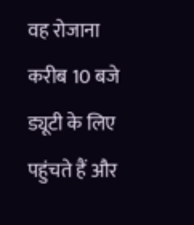वह रोजाना करीब 10 बजे ड्यूटी के लिए पहुंचते हैं और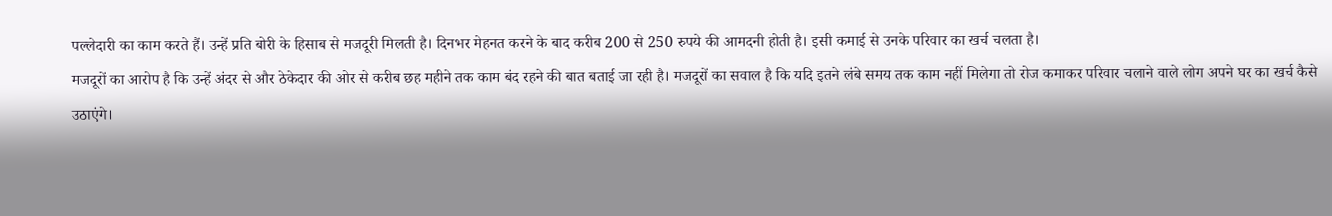पल्लेदारी का काम करते हैं। उन्हें प्रति बोरी के हिसाब से मजदूरी मिलती है। दिनभर मेहनत करने के बाद करीब 200 से 250 रुपये की आमदनी होती है। इसी कमाई से उनके परिवार का खर्च चलता है।
मजदूरों का आरोप है कि उन्हें अंदर से और ठेकेदार की ओर से करीब छह महीने तक काम बंद रहने की बात बताई जा रही है। मजदूरों का सवाल है कि यदि इतने लंबे समय तक काम नहीं मिलेगा तो रोज कमाकर परिवार चलाने वाले लोग अपने घर का खर्च कैसे उठाएंगे।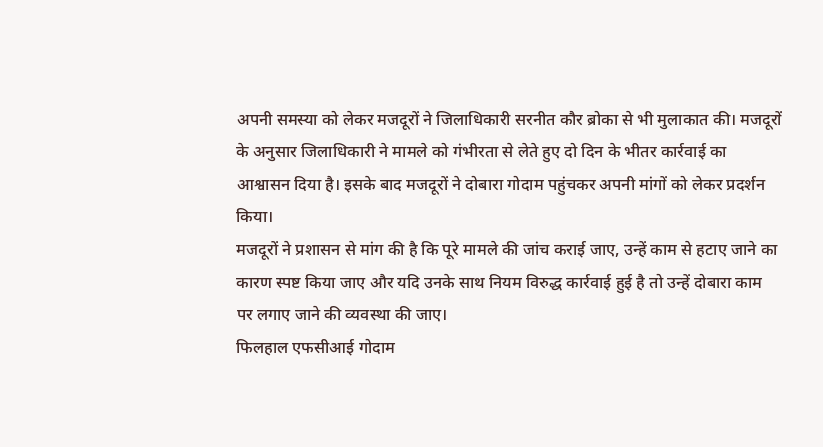अपनी समस्या को लेकर मजदूरों ने जिलाधिकारी सरनीत कौर ब्रोका से भी मुलाकात की। मजदूरों के अनुसार जिलाधिकारी ने मामले को गंभीरता से लेते हुए दो दिन के भीतर कार्रवाई का आश्वासन दिया है। इसके बाद मजदूरों ने दोबारा गोदाम पहुंचकर अपनी मांगों को लेकर प्रदर्शन किया।
मजदूरों ने प्रशासन से मांग की है कि पूरे मामले की जांच कराई जाए, उन्हें काम से हटाए जाने का कारण स्पष्ट किया जाए और यदि उनके साथ नियम विरुद्ध कार्रवाई हुई है तो उन्हें दोबारा काम पर लगाए जाने की व्यवस्था की जाए।
फिलहाल एफसीआई गोदाम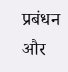प्रबंधन और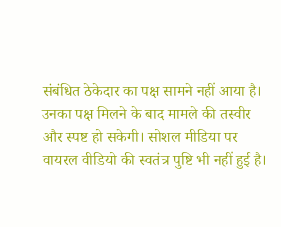संबंधित ठेकेदार का पक्ष सामने नहीं आया है। उनका पक्ष मिलने के बाद मामले की तस्वीर और स्पष्ट हो सकेगी। सोशल मीडिया पर वायरल वीडियो की स्वतंत्र पुष्टि भी नहीं हुई है।